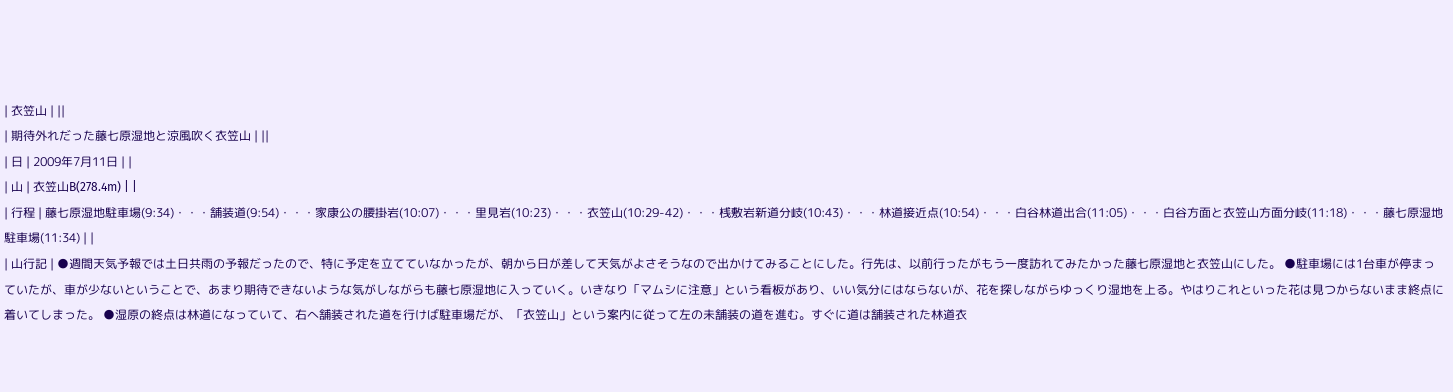| 衣笠山 | ||
| 期待外れだった藤七原湿地と涼風吹く衣笠山 | ||
| 日 | 2009年7月11日 | |
| 山 | 衣笠山B(278.4m) | |
| 行程 | 藤七原湿地駐車場(9:34)・・・舗装道(9:54)・・・家康公の腰掛岩(10:07)・・・里見岩(10:23)・・・衣笠山(10:29-42)・・・桟敷岩新道分岐(10:43)・・・林道接近点(10:54)・・・白谷林道出合(11:05)・・・白谷方面と衣笠山方面分岐(11:18)・・・藤七原湿地駐車場(11:34) | |
| 山行記 | ●週間天気予報では土日共雨の予報だったので、特に予定を立てていなかったが、朝から日が差して天気がよさそうなので出かけてみることにした。行先は、以前行ったがもう一度訪れてみたかった藤七原湿地と衣笠山にした。 ●駐車場には1台車が停まっていたが、車が少ないということで、あまり期待できないような気がしながらも藤七原湿地に入っていく。いきなり「マムシに注意」という看板があり、いい気分にはならないが、花を探しながらゆっくり湿地を上る。やはりこれといった花は見つからないまま終点に着いてしまった。 ●湿原の終点は林道になっていて、右へ舗装された道を行けば駐車場だが、「衣笠山」という案内に従って左の未舗装の道を進む。すぐに道は舗装された林道衣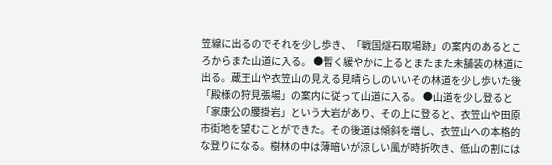笠線に出るのでそれを少し歩き、「戦国燧石取場跡」の案内のあるところからまた山道に入る。 ●暫く緩やかに上るとまたまた未舗装の林道に出る。蔵王山や衣笠山の見える見晴らしのいいその林道を少し歩いた後「殿様の狩見張場」の案内に従って山道に入る。 ●山道を少し登ると「家康公の腰掛岩」という大岩があり、その上に登ると、衣笠山や田原市街地を望むことができた。その後道は傾斜を増し、衣笠山への本格的な登りになる。樹林の中は薄暗いが涼しい風が時折吹き、低山の割には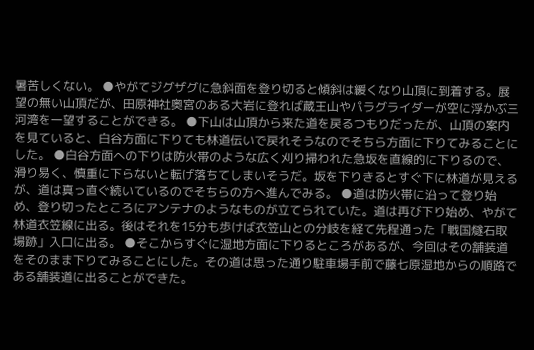暑苦しくない。 ●やがてジグザグに急斜面を登り切ると傾斜は緩くなり山頂に到着する。展望の無い山頂だが、田原神社奥宮のある大岩に登れば蔵王山やパラグライダーが空に浮かぶ三河湾を一望することができる。 ●下山は山頂から来た道を戻るつもりだったが、山頂の案内を見ていると、白谷方面に下りても林道伝いで戻れそうなのでそちら方面に下りてみることにした。 ●白谷方面への下りは防火帯のような広く刈り掃われた急坂を直線的に下りるので、滑り易く、慎重に下らないと転げ落ちてしまいそうだ。坂を下りきるとすぐ下に林道が見えるが、道は真っ直ぐ続いているのでそちらの方へ進んでみる。 ●道は防火帯に沿って登り始め、登り切ったところにアンテナのようなものが立てられていた。道は再び下り始め、やがて林道衣笠線に出る。後はそれを15分も歩けば衣笠山との分岐を経て先程通った「戦国燧石取場跡」入口に出る。 ●そこからすぐに湿地方面に下りるところがあるが、今回はその舗装道をそのまま下りてみることにした。その道は思った通り駐車場手前で藤七原湿地からの順路である舗装道に出ることができた。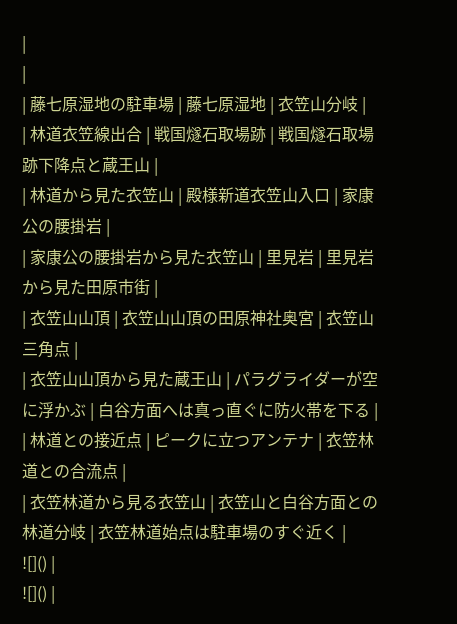|
|
| 藤七原湿地の駐車場 | 藤七原湿地 | 衣笠山分岐 |
| 林道衣笠線出合 | 戦国燧石取場跡 | 戦国燧石取場跡下降点と蔵王山 |
| 林道から見た衣笠山 | 殿様新道衣笠山入口 | 家康公の腰掛岩 |
| 家康公の腰掛岩から見た衣笠山 | 里見岩 | 里見岩から見た田原市街 |
| 衣笠山山頂 | 衣笠山山頂の田原神社奥宮 | 衣笠山三角点 |
| 衣笠山山頂から見た蔵王山 | パラグライダーが空に浮かぶ | 白谷方面へは真っ直ぐに防火帯を下る |
| 林道との接近点 | ピークに立つアンテナ | 衣笠林道との合流点 |
| 衣笠林道から見る衣笠山 | 衣笠山と白谷方面との林道分岐 | 衣笠林道始点は駐車場のすぐ近く |
![]() |
![]() |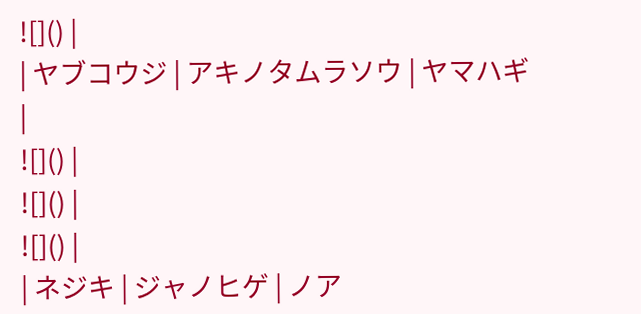![]() |
| ヤブコウジ | アキノタムラソウ | ヤマハギ |
![]() |
![]() |
![]() |
| ネジキ | ジャノヒゲ | ノア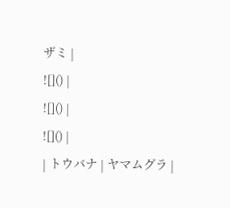ザミ |
![]() |
![]() |
![]() |
| トウバナ | ヤマムグラ |